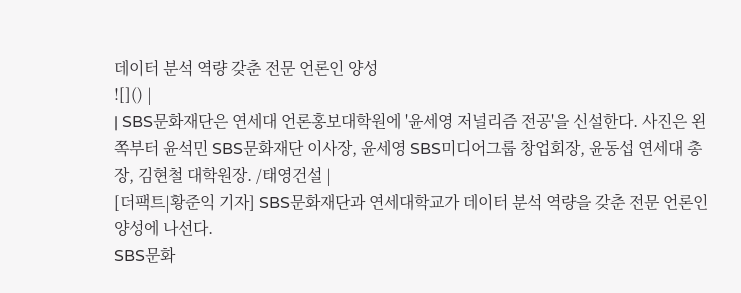데이터 분석 역량 갖춘 전문 언론인 양성
![]() |
| SBS문화재단은 연세대 언론홍보대학원에 '윤세영 저널리즘 전공'을 신설한다. 사진은 왼쪽부터 윤석민 SBS문화재단 이사장, 윤세영 SBS미디어그룹 창업회장, 윤동섭 연세대 총장, 김현철 대학원장. /태영건설 |
[더팩트|황준익 기자] SBS문화재단과 연세대학교가 데이터 분석 역량을 갖춘 전문 언론인 양성에 나선다.
SBS문화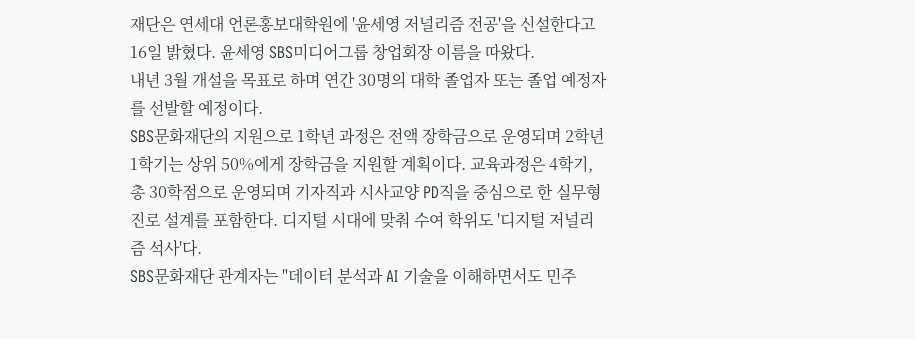재단은 연세대 언론홍보대학원에 '윤세영 저널리즘 전공'을 신설한다고 16일 밝혔다. 윤세영 SBS미디어그룹 창업회장 이름을 따왔다.
내년 3월 개설을 목표로 하며 연간 30명의 대학 졸업자 또는 졸업 예정자를 선발할 예정이다.
SBS문화재단의 지원으로 1학년 과정은 전액 장학금으로 운영되며 2학년 1학기는 상위 50%에게 장학금을 지원할 계획이다. 교육과정은 4학기, 총 30학점으로 운영되며 기자직과 시사교양 PD직을 중심으로 한 실무형 진로 설계를 포함한다. 디지털 시대에 맞춰 수여 학위도 '디지털 저널리즘 석사'다.
SBS문화재단 관계자는 "데이터 분석과 AI 기술을 이해하면서도 민주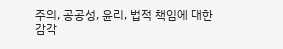주의, 공공성, 윤리, 법적 책임에 대한 감각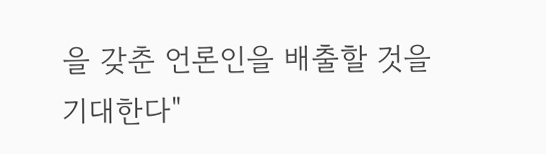을 갖춘 언론인을 배출할 것을 기대한다"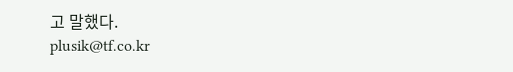고 말했다.
plusik@tf.co.kr